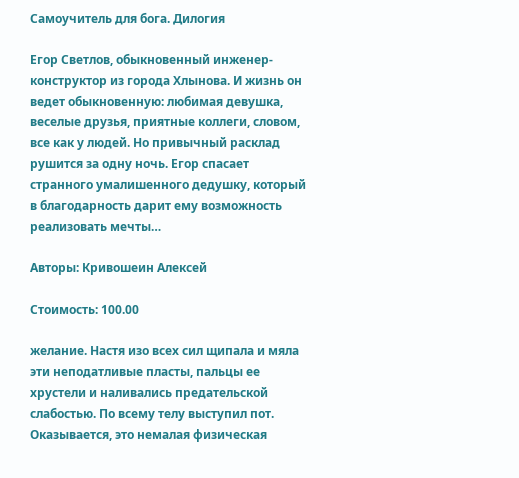Самоучитель для бога. Дилогия

Егор Светлов, обыкновенный инженер-конструктор из города Хлынова. И жизнь он ведет обыкновенную: любимая девушка, веселые друзья, приятные коллеги, словом, все как у людей. Но привычный расклад рушится за одну ночь. Егор спасает странного умалишенного дедушку, который в благодарность дарит ему возможность реализовать мечты…

Авторы: Кривошеин Алексей

Стоимость: 100.00

желание. Настя изо всех сил щипала и мяла эти неподатливые пласты, пальцы ее хрустели и наливались предательской слабостью. По всему телу выступил пот. Оказывается, это немалая физическая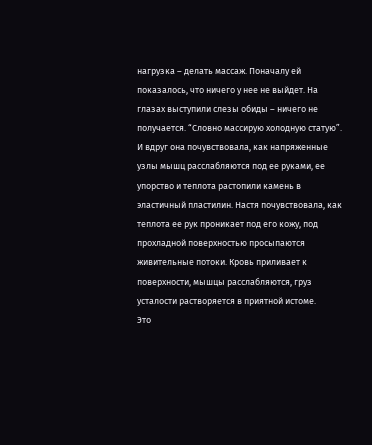нагрузка – делать массаж. Поначалу ей показалось, что ничего у нее не выйдет. На глазах выступили слезы обиды – ничего не получается. “Словно массирую холодную статую”.
И вдруг она почувствовала, как напряженные узлы мышц расслабляются под ее руками, ее упорство и теплота растопили камень в эластичный пластилин. Настя почувствовала, как теплота ее рук проникает под его кожу, под прохладной поверхностью просыпаются живительные потоки. Кровь приливает к поверхности, мышцы расслабляются, груз усталости растворяется в приятной истоме.
Это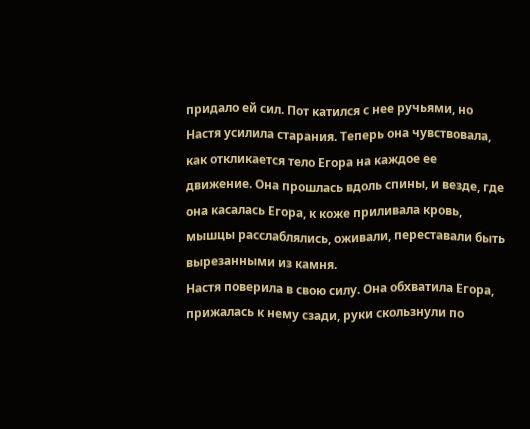придало ей сил. Пот катился с нее ручьями, но Настя усилила старания. Теперь она чувствовала, как откликается тело Егора на каждое ее движение. Она прошлась вдоль спины, и везде, где она касалась Егора, к коже приливала кровь, мышцы расслаблялись, оживали, переставали быть вырезанными из камня.
Настя поверила в свою силу. Она обхватила Егора, прижалась к нему сзади, руки скользнули по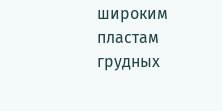широким пластам грудных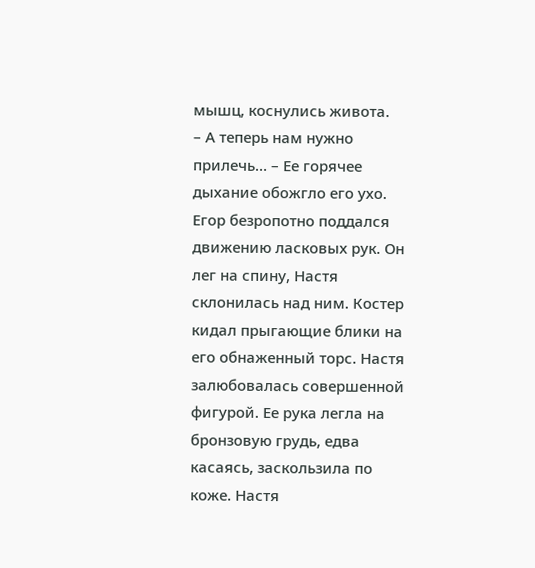мышц, коснулись живота.
– А теперь нам нужно прилечь… – Ее горячее дыхание обожгло его ухо.
Егор безропотно поддался движению ласковых рук. Он лег на спину, Настя склонилась над ним. Костер кидал прыгающие блики на его обнаженный торс. Настя залюбовалась совершенной фигурой. Ее рука легла на бронзовую грудь, едва касаясь, заскользила по коже. Настя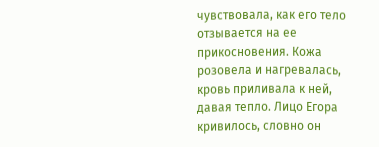чувствовала, как его тело отзывается на ее прикосновения. Кожа розовела и нагревалась, кровь приливала к ней, давая тепло. Лицо Егора кривилось, словно он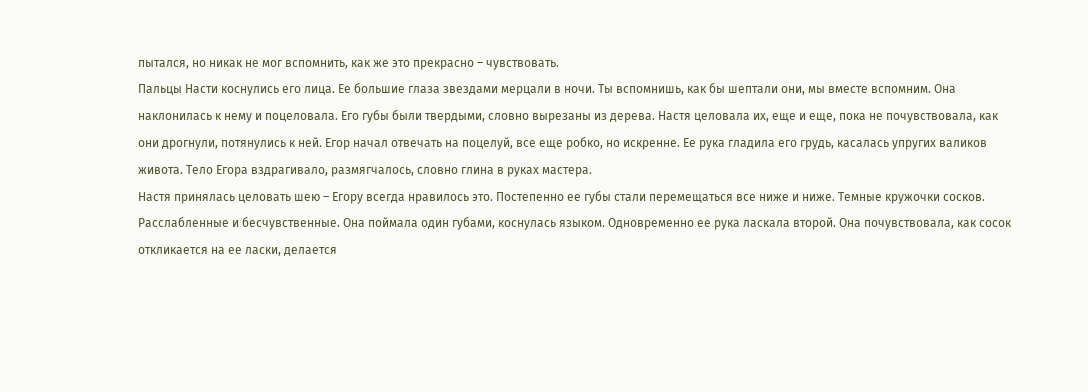пытался, но никак не мог вспомнить, как же это прекрасно – чувствовать.
Пальцы Насти коснулись его лица. Ее большие глаза звездами мерцали в ночи. Ты вспомнишь, как бы шептали они, мы вместе вспомним. Она наклонилась к нему и поцеловала. Его губы были твердыми, словно вырезаны из дерева. Настя целовала их, еще и еще, пока не почувствовала, как они дрогнули, потянулись к ней. Егор начал отвечать на поцелуй, все еще робко, но искренне. Ее рука гладила его грудь, касалась упругих валиков живота. Тело Егора вздрагивало, размягчалось, словно глина в руках мастера.
Настя принялась целовать шею – Егору всегда нравилось это. Постепенно ее губы стали перемещаться все ниже и ниже. Темные кружочки сосков. Расслабленные и бесчувственные. Она поймала один губами, коснулась языком. Одновременно ее рука ласкала второй. Она почувствовала, как сосок откликается на ее ласки, делается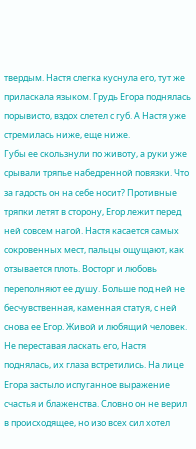твердым. Настя слегка куснула его, тут же приласкала языком. Грудь Егора поднялась порывисто, вздох слетел с губ. А Настя уже стремилась ниже, еще ниже.
Губы ее скользнули по животу, а руки уже срывали тряпье набедренной повязки. Что за гадость он на себе носит? Противные тряпки летят в сторону, Егор лежит перед ней совсем нагой. Настя касается самых сокровенных мест, пальцы ощущают, как отзывается плоть. Восторг и любовь переполняют ее душу. Больше под ней не бесчувственная, каменная статуя, с ней снова ее Егор. Живой и любящий человек. Не переставая ласкать его, Настя поднялась, их глаза встретились. На лице Егора застыло испуганное выражение счастья и блаженства. Словно он не верил в происходящее, но изо всех сил хотел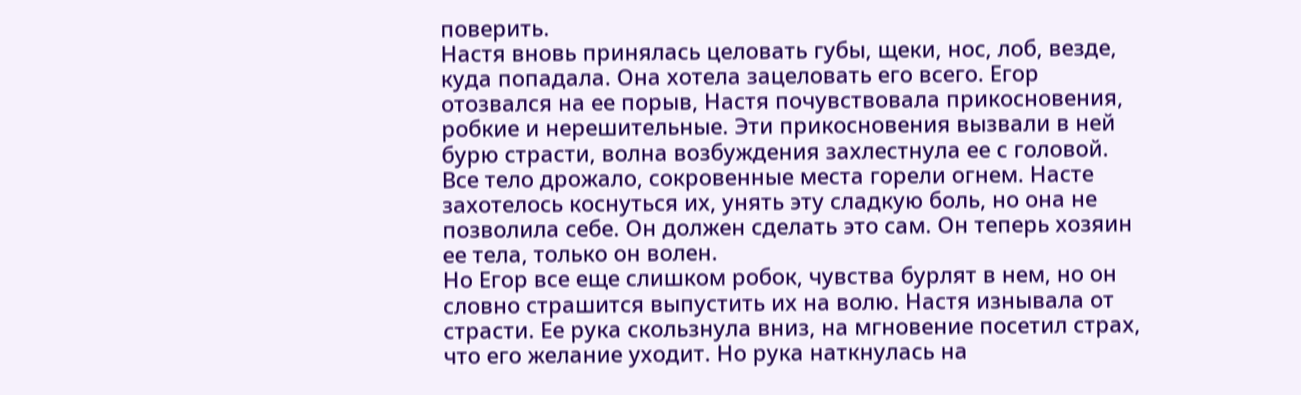поверить.
Настя вновь принялась целовать губы, щеки, нос, лоб, везде, куда попадала. Она хотела зацеловать его всего. Егор отозвался на ее порыв, Настя почувствовала прикосновения, робкие и нерешительные. Эти прикосновения вызвали в ней бурю страсти, волна возбуждения захлестнула ее с головой. Все тело дрожало, сокровенные места горели огнем. Насте захотелось коснуться их, унять эту сладкую боль, но она не позволила себе. Он должен сделать это сам. Он теперь хозяин ее тела, только он волен.
Но Егор все еще слишком робок, чувства бурлят в нем, но он словно страшится выпустить их на волю. Настя изнывала от страсти. Ее рука скользнула вниз, на мгновение посетил страх, что его желание уходит. Но рука наткнулась на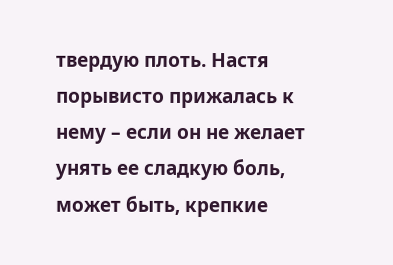твердую плоть. Настя порывисто прижалась к нему – если он не желает унять ее сладкую боль, может быть, крепкие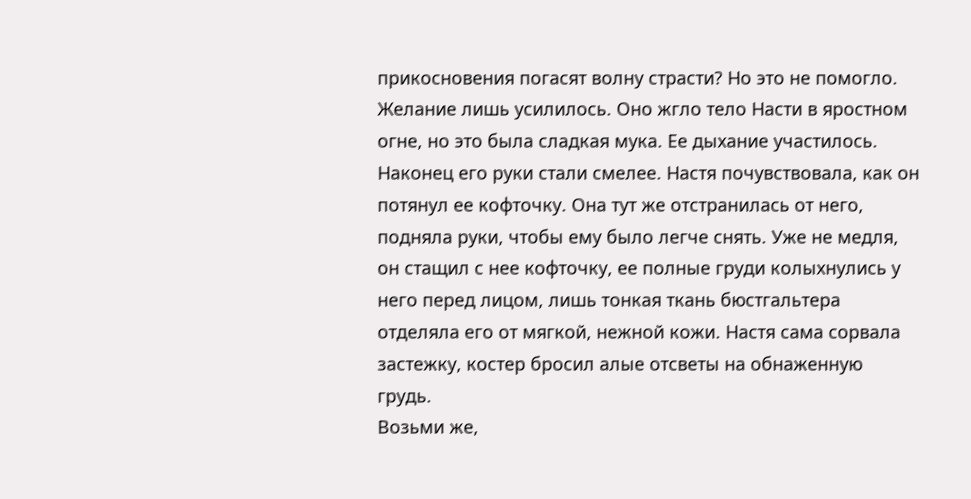прикосновения погасят волну страсти? Но это не помогло. Желание лишь усилилось. Оно жгло тело Насти в яростном огне, но это была сладкая мука. Ее дыхание участилось.
Наконец его руки стали смелее. Настя почувствовала, как он потянул ее кофточку. Она тут же отстранилась от него, подняла руки, чтобы ему было легче снять. Уже не медля, он стащил с нее кофточку, ее полные груди колыхнулись у него перед лицом, лишь тонкая ткань бюстгальтера отделяла его от мягкой, нежной кожи. Настя сама сорвала застежку, костер бросил алые отсветы на обнаженную грудь.
Возьми же,